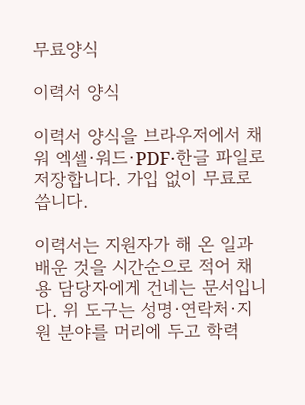무료양식

이력서 양식

이력서 양식을 브라우저에서 채워 엑셀·워드·PDF·한글 파일로 저장합니다. 가입 없이 무료로 씁니다.

이력서는 지원자가 해 온 일과 배운 것을 시간순으로 적어 채용 담당자에게 건네는 문서입니다. 위 도구는 성명·연락처·지원 분야를 머리에 두고 학력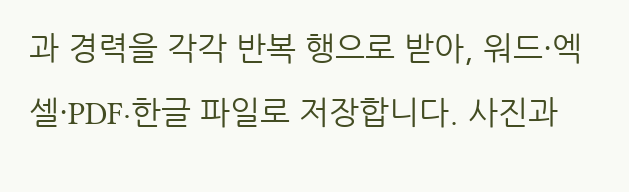과 경력을 각각 반복 행으로 받아, 워드·엑셀·PDF·한글 파일로 저장합니다. 사진과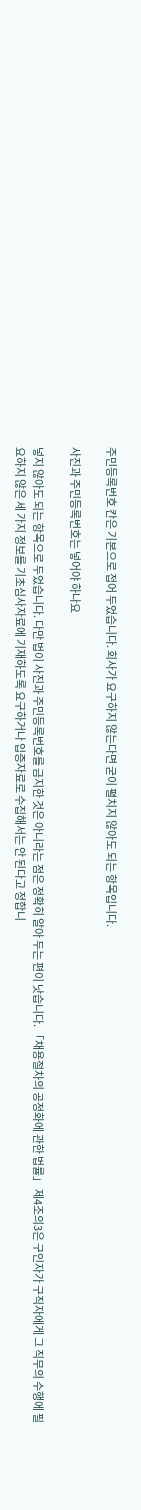주민등록번호 칸은 기본으로 접어 두었습니다. 회사가 요구하지 않는다면 굳이 펼치지 않아도 되는 항목입니다.

사진과 주민등록번호는 넣어야 하나요

넣지 않아도 되는 항목으로 두었습니다. 다만 법이 사진과 주민등록번호를 금지한 것은 아니라는 점은 정확히 알아 두는 편이 낫습니다. 「채용절차의 공정화에 관한 법률」 제4조의3은 구인자가 구직자에게 그 직무의 수행에 필요하지 않은 세 가지 정보를 기초심사자료에 기재하도록 요구하거나 입증자료로 수집해서는 안 된다고 정합니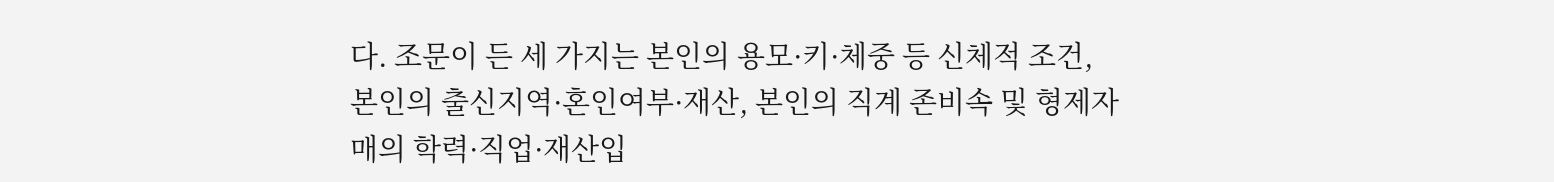다. 조문이 든 세 가지는 본인의 용모·키·체중 등 신체적 조건, 본인의 출신지역·혼인여부·재산, 본인의 직계 존비속 및 형제자매의 학력·직업·재산입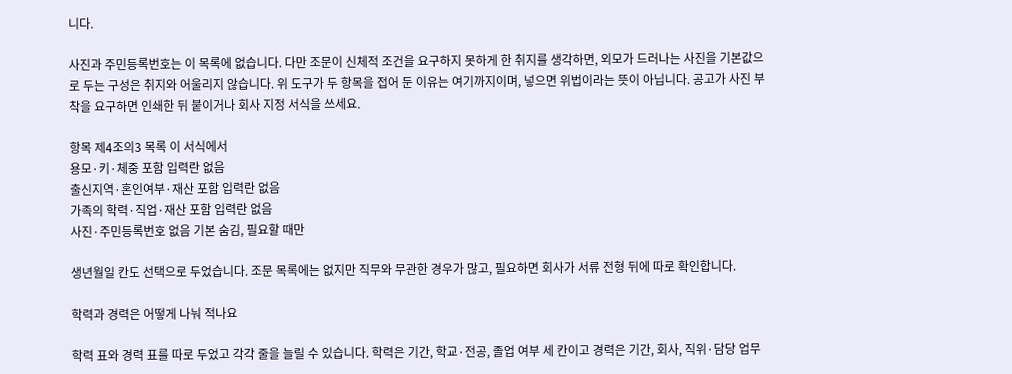니다.

사진과 주민등록번호는 이 목록에 없습니다. 다만 조문이 신체적 조건을 요구하지 못하게 한 취지를 생각하면, 외모가 드러나는 사진을 기본값으로 두는 구성은 취지와 어울리지 않습니다. 위 도구가 두 항목을 접어 둔 이유는 여기까지이며, 넣으면 위법이라는 뜻이 아닙니다. 공고가 사진 부착을 요구하면 인쇄한 뒤 붙이거나 회사 지정 서식을 쓰세요.

항목 제4조의3 목록 이 서식에서
용모·키·체중 포함 입력란 없음
출신지역·혼인여부·재산 포함 입력란 없음
가족의 학력·직업·재산 포함 입력란 없음
사진·주민등록번호 없음 기본 숨김, 필요할 때만

생년월일 칸도 선택으로 두었습니다. 조문 목록에는 없지만 직무와 무관한 경우가 많고, 필요하면 회사가 서류 전형 뒤에 따로 확인합니다.

학력과 경력은 어떻게 나눠 적나요

학력 표와 경력 표를 따로 두었고 각각 줄을 늘릴 수 있습니다. 학력은 기간, 학교·전공, 졸업 여부 세 칸이고 경력은 기간, 회사, 직위·담당 업무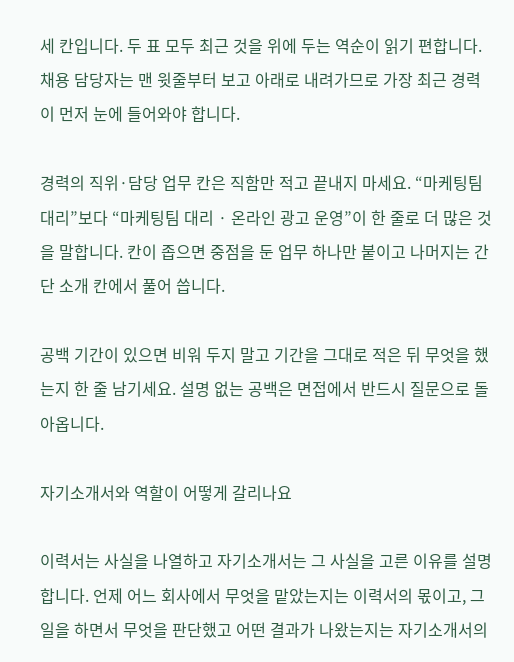세 칸입니다. 두 표 모두 최근 것을 위에 두는 역순이 읽기 편합니다. 채용 담당자는 맨 윗줄부터 보고 아래로 내려가므로 가장 최근 경력이 먼저 눈에 들어와야 합니다.

경력의 직위·담당 업무 칸은 직함만 적고 끝내지 마세요. “마케팅팀 대리”보다 “마케팅팀 대리 · 온라인 광고 운영”이 한 줄로 더 많은 것을 말합니다. 칸이 좁으면 중점을 둔 업무 하나만 붙이고 나머지는 간단 소개 칸에서 풀어 씁니다.

공백 기간이 있으면 비워 두지 말고 기간을 그대로 적은 뒤 무엇을 했는지 한 줄 남기세요. 설명 없는 공백은 면접에서 반드시 질문으로 돌아옵니다.

자기소개서와 역할이 어떻게 갈리나요

이력서는 사실을 나열하고 자기소개서는 그 사실을 고른 이유를 설명합니다. 언제 어느 회사에서 무엇을 맡았는지는 이력서의 몫이고, 그 일을 하면서 무엇을 판단했고 어떤 결과가 나왔는지는 자기소개서의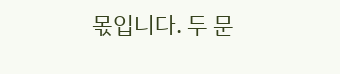몫입니다. 두 문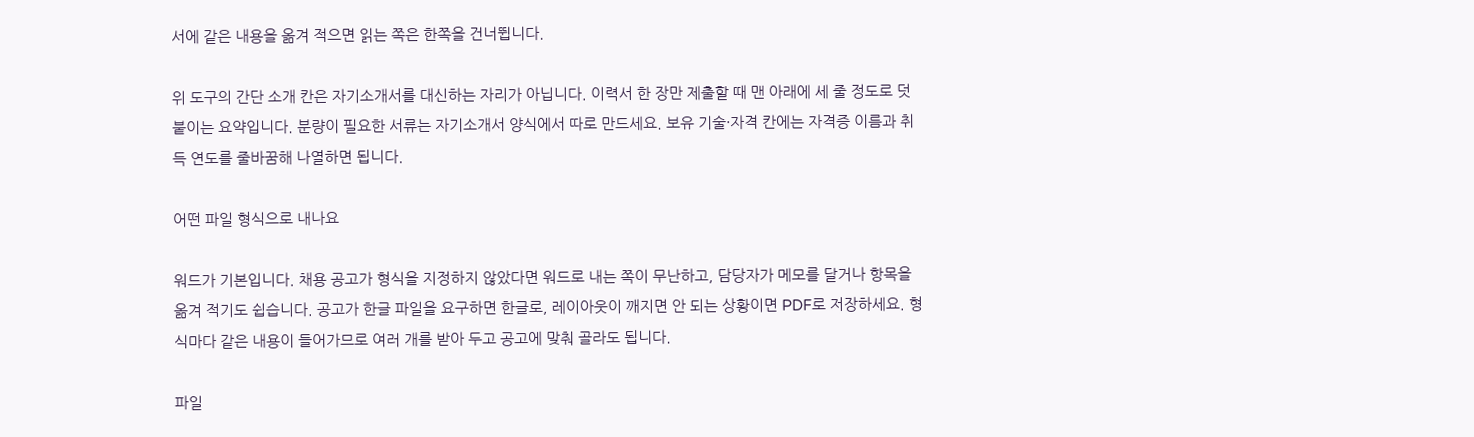서에 같은 내용을 옮겨 적으면 읽는 쪽은 한쪽을 건너뜁니다.

위 도구의 간단 소개 칸은 자기소개서를 대신하는 자리가 아닙니다. 이력서 한 장만 제출할 때 맨 아래에 세 줄 정도로 덧붙이는 요약입니다. 분량이 필요한 서류는 자기소개서 양식에서 따로 만드세요. 보유 기술·자격 칸에는 자격증 이름과 취득 연도를 줄바꿈해 나열하면 됩니다.

어떤 파일 형식으로 내나요

워드가 기본입니다. 채용 공고가 형식을 지정하지 않았다면 워드로 내는 쪽이 무난하고, 담당자가 메모를 달거나 항목을 옮겨 적기도 쉽습니다. 공고가 한글 파일을 요구하면 한글로, 레이아웃이 깨지면 안 되는 상황이면 PDF로 저장하세요. 형식마다 같은 내용이 들어가므로 여러 개를 받아 두고 공고에 맞춰 골라도 됩니다.

파일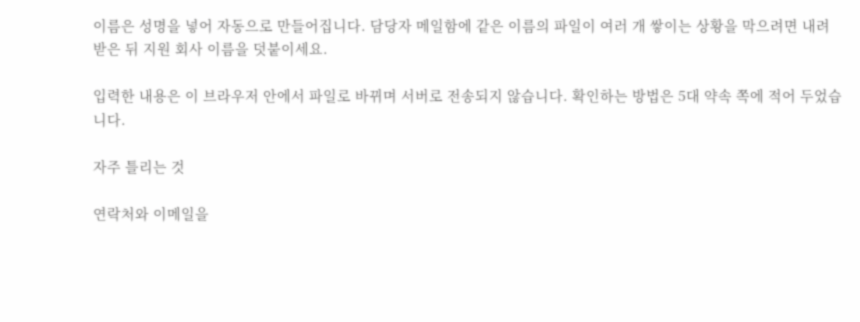이름은 성명을 넣어 자동으로 만들어집니다. 담당자 메일함에 같은 이름의 파일이 여러 개 쌓이는 상황을 막으려면 내려받은 뒤 지원 회사 이름을 덧붙이세요.

입력한 내용은 이 브라우저 안에서 파일로 바뀌며 서버로 전송되지 않습니다. 확인하는 방법은 5대 약속 쪽에 적어 두었습니다.

자주 틀리는 것

연락처와 이메일을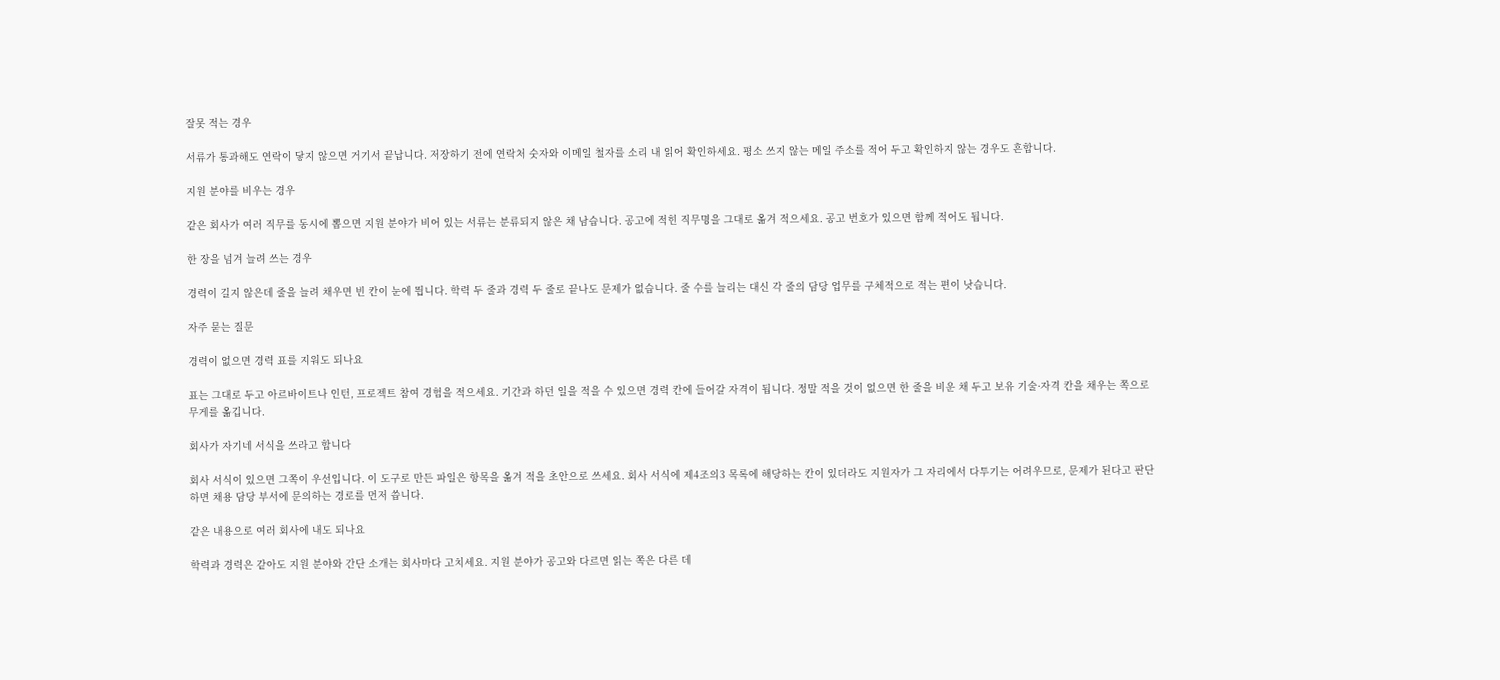잘못 적는 경우

서류가 통과해도 연락이 닿지 않으면 거기서 끝납니다. 저장하기 전에 연락처 숫자와 이메일 철자를 소리 내 읽어 확인하세요. 평소 쓰지 않는 메일 주소를 적어 두고 확인하지 않는 경우도 흔합니다.

지원 분야를 비우는 경우

같은 회사가 여러 직무를 동시에 뽑으면 지원 분야가 비어 있는 서류는 분류되지 않은 채 남습니다. 공고에 적힌 직무명을 그대로 옮겨 적으세요. 공고 번호가 있으면 함께 적어도 됩니다.

한 장을 넘겨 늘려 쓰는 경우

경력이 길지 않은데 줄을 늘려 채우면 빈 칸이 눈에 띕니다. 학력 두 줄과 경력 두 줄로 끝나도 문제가 없습니다. 줄 수를 늘리는 대신 각 줄의 담당 업무를 구체적으로 적는 편이 낫습니다.

자주 묻는 질문

경력이 없으면 경력 표를 지워도 되나요

표는 그대로 두고 아르바이트나 인턴, 프로젝트 참여 경험을 적으세요. 기간과 하던 일을 적을 수 있으면 경력 칸에 들어갈 자격이 됩니다. 정말 적을 것이 없으면 한 줄을 비운 채 두고 보유 기술·자격 칸을 채우는 쪽으로 무게를 옮깁니다.

회사가 자기네 서식을 쓰라고 합니다

회사 서식이 있으면 그쪽이 우선입니다. 이 도구로 만든 파일은 항목을 옮겨 적을 초안으로 쓰세요. 회사 서식에 제4조의3 목록에 해당하는 칸이 있더라도 지원자가 그 자리에서 다투기는 어려우므로, 문제가 된다고 판단하면 채용 담당 부서에 문의하는 경로를 먼저 씁니다.

같은 내용으로 여러 회사에 내도 되나요

학력과 경력은 같아도 지원 분야와 간단 소개는 회사마다 고치세요. 지원 분야가 공고와 다르면 읽는 쪽은 다른 데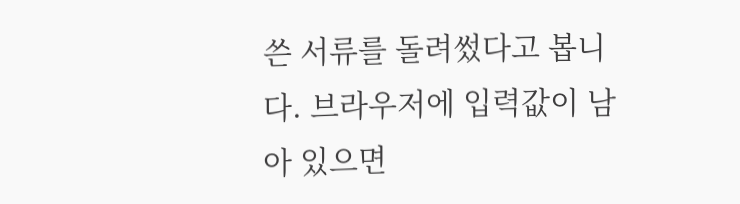쓴 서류를 돌려썼다고 봅니다. 브라우저에 입력값이 남아 있으면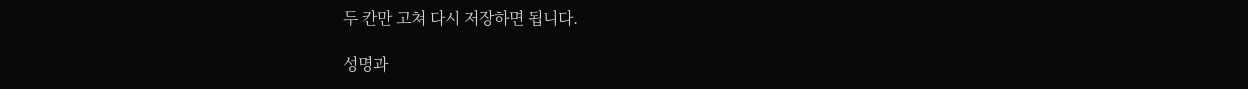두 칸만 고쳐 다시 저장하면 됩니다.

성명과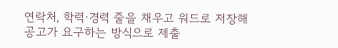연락처, 학력·경력 줄을 채우고 워드로 저장해 공고가 요구하는 방식으로 제출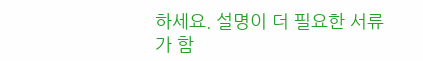하세요. 설명이 더 필요한 서류가 함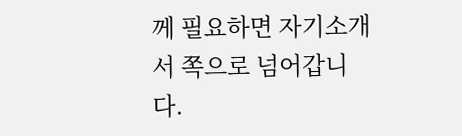께 필요하면 자기소개서 쪽으로 넘어갑니다.